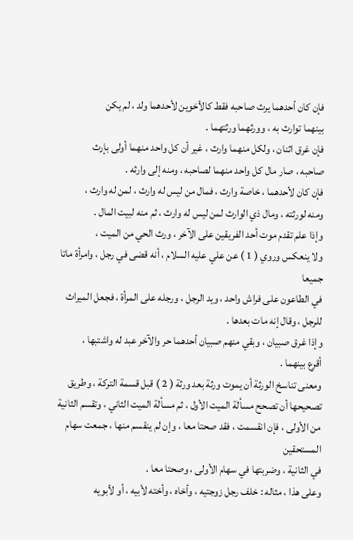فإن كان أحدهما يرث صاحبه فقط كالأخوين لأحدهما ولد ، لم يكن
بينهما توارث به ، وورثهما ورثتهما .
فإن غرق اثنان ، ولكل منهما وارث ، غير أن كل واحد منهما أولى بإرث
صاحبه ، صار مال كل واحد منهما لصاحبه ، ومنه إلى وارثه .
فإن كان لأحدهما ، خاصة وارث ، فمال من ليس له وارث ، لمن له وارث ،
ومنه لورثته ، ومال ذي الوارث لمن ليس له وارث ، ثم منه لبيت المال .
وإذا علم تقدم موت أحد الفريقين على الآخر ، ورث الحي من الميت ،
ولا ينعكس وروي ( 1 ) عن علي عليه السلام ، أنه قضى في رجل ، وامرأة ماتا جميعا
في الطاعون على فراش واحد ، ويد الرجل ، ورجله على المرأة ، فجعل الميراث
للرجل ، وقال إنه مات بعدها .
وإذا غرق صبيان ، وبقي منهم صبيان أحدهما حر والآخر عبد له واشتبها ،
أقرع بينهما .
ومعنى تناسخ الورثة أن يموت ورثة بعد ورثة ( 2 ) قبل قسمة التركة ، وطريق
تصحيحها أن تصحح مسألة الميت الأول ، ثم مسألة الميت الثاني ، وتقسم الثانية
من الأولى ، فإن انقسمت ، فقد صحتا معا ، وإن لم ينقسم منها ، جمعت سهام المستحقين
في الثانية ، وضربتها في سهام الأولى ، وصحتا معا .
وعلى هذا ، مثاله : خلف رجل زوجتيه ، وأخاه ، وأخته لأبيه ، أو لأبويه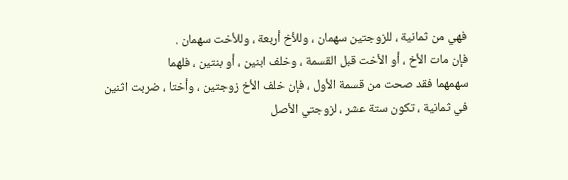فهي من ثمانية ، للزوجتين سهمان ، وللأخ أربعة ، وللأخت سهمان .
فإن مات الأخ ، أو الأخت قبل القسمة ، وخلف ابنين ، أو بنتين ، فلهما
سهمهما فقد صحت من قسمة الأول ، فإن خلف الأخ زوجتين ، وأختا ، ضربت اثنين
في ثمانية ، تكون ستة عشر ، لزوجتي الأصل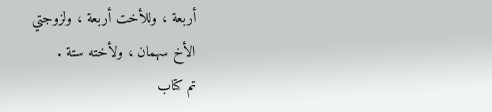أربعة ، وللأخت أربعة ، ولزوجتي
الأخ سهمان ، ولأخته ستة .
تم كتاب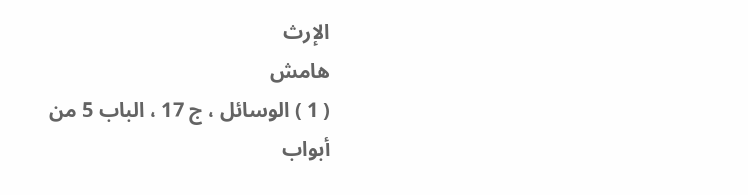الإرث
هامش
( 1 ) الوسائل ، ج 17 ، الباب 5 من أبواب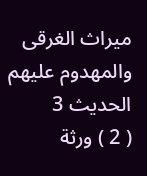ميراث الغرقى والمهدوم عليهم الحديث 3
( 2 ) ورثة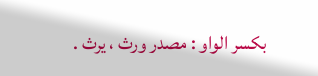بكسر الواو : مصدر ورث ، يرث .